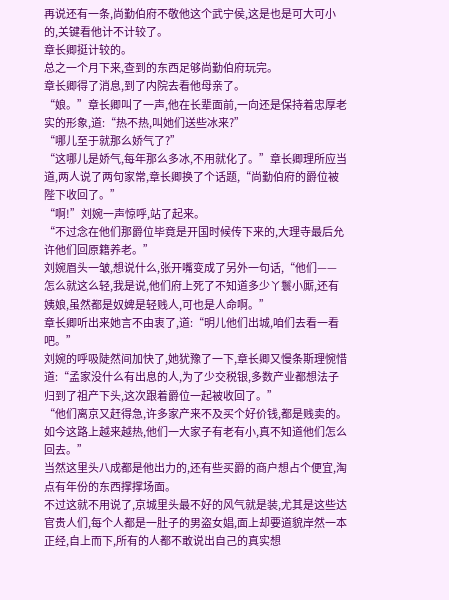再说还有一条,尚勤伯府不敬他这个武宁侯,这是也是可大可小的,关键看他计不计较了。
章长卿挺计较的。
总之一个月下来,查到的东西足够尚勤伯府玩完。
章长卿得了消息,到了内院去看他母亲了。
“娘。”章长卿叫了一声,他在长辈面前,一向还是保持着忠厚老实的形象,道:“热不热,叫她们送些冰来?”
“哪儿至于就那么娇气了?”
“这哪儿是娇气,每年那么多冰,不用就化了。”章长卿理所应当道,两人说了两句家常,章长卿换了个话题,“尚勤伯府的爵位被陛下收回了。”
“啊!”刘婉一声惊呼,站了起来。
“不过念在他们那爵位毕竟是开国时候传下来的,大理寺最后允许他们回原籍养老。”
刘婉眉头一皱,想说什么,张开嘴变成了另外一句话,“他们——怎么就这么轻,我是说,他们府上死了不知道多少丫鬟小厮,还有姨娘,虽然都是奴婢是轻贱人,可也是人命啊。”
章长卿听出来她言不由衷了,道:“明儿他们出城,咱们去看一看吧。”
刘婉的呼吸陡然间加快了,她犹豫了一下,章长卿又慢条斯理惋惜道:“孟家没什么有出息的人,为了少交税银,多数产业都想法子归到了祖产下头,这次跟着爵位一起被收回了。”
“他们离京又赶得急,许多家产来不及买个好价钱,都是贱卖的。如今这路上越来越热,他们一大家子有老有小,真不知道他们怎么回去。”
当然这里头八成都是他出力的,还有些买爵的商户想占个便宜,淘点有年份的东西撑撑场面。
不过这就不用说了,京城里头最不好的风气就是装,尤其是这些达官贵人们,每个人都是一肚子的男盗女娼,面上却要道貌岸然一本正经,自上而下,所有的人都不敢说出自己的真实想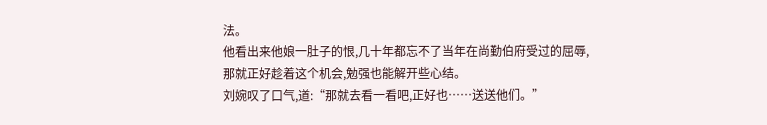法。
他看出来他娘一肚子的恨,几十年都忘不了当年在尚勤伯府受过的屈辱,那就正好趁着这个机会,勉强也能解开些心结。
刘婉叹了口气,道:“那就去看一看吧,正好也……送送他们。”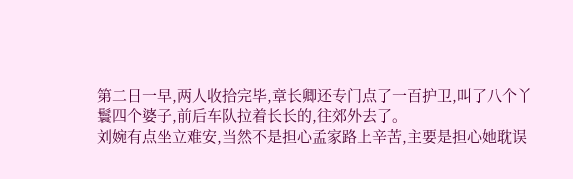第二日一早,两人收拾完毕,章长卿还专门点了一百护卫,叫了八个丫鬟四个婆子,前后车队拉着长长的,往郊外去了。
刘婉有点坐立难安,当然不是担心孟家路上辛苦,主要是担心她耽误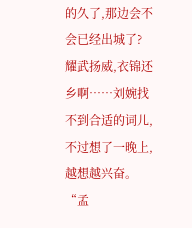的久了,那边会不会已经出城了?
耀武扬威,衣锦还乡啊……刘婉找不到合适的词儿,不过想了一晚上,越想越兴奋。
“孟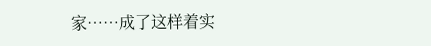家……成了这样着实